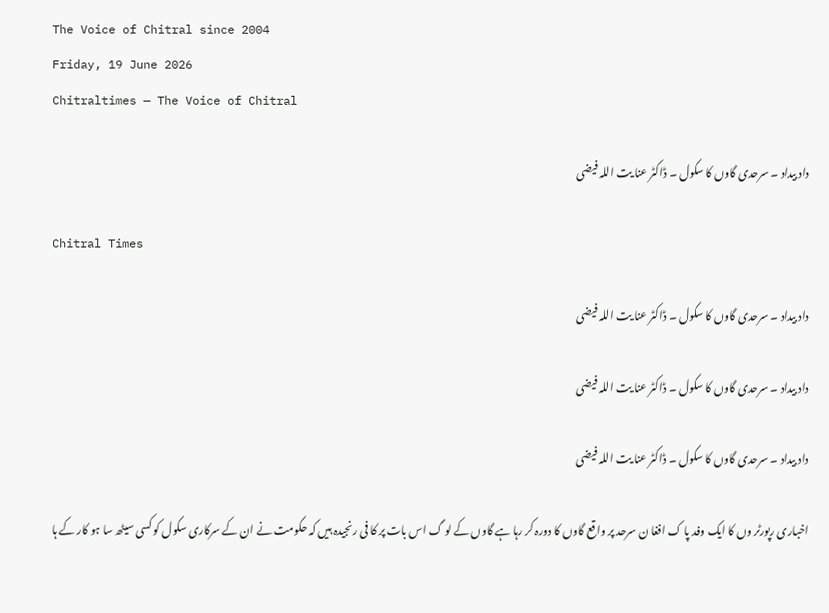The Voice of Chitral since 2004
Friday, 19 June 2026
Chitraltimes — The Voice of Chitral

داد بیداد ۔ سرحدی گاوں کا سکول ۔ ڈاکٹر عنا یت اللہ فیضی

Chitral Times

داد بیداد ۔ سرحدی گاوں کا سکول ۔ ڈاکٹر عنا یت اللہ فیضی

داد بیداد ۔ سرحدی گاوں کا سکول ۔ ڈاکٹر عنا یت اللہ فیضی

داد بیداد ۔ سرحدی گاوں کا سکول ۔ ڈاکٹر عنا یت اللہ فیضی

اخباری رپورٹر وں کا ایک وفد پا ک افغا ن سرحد پر واقع گاوں کا دورہ کر رہا ہے گاوں کے لو گ اس بات پر کا فی رنجیدہ ہیں کہ حکومت نے ان کے سرکاری سکول کو کسی سیٹھ سا ہو کار کے ہا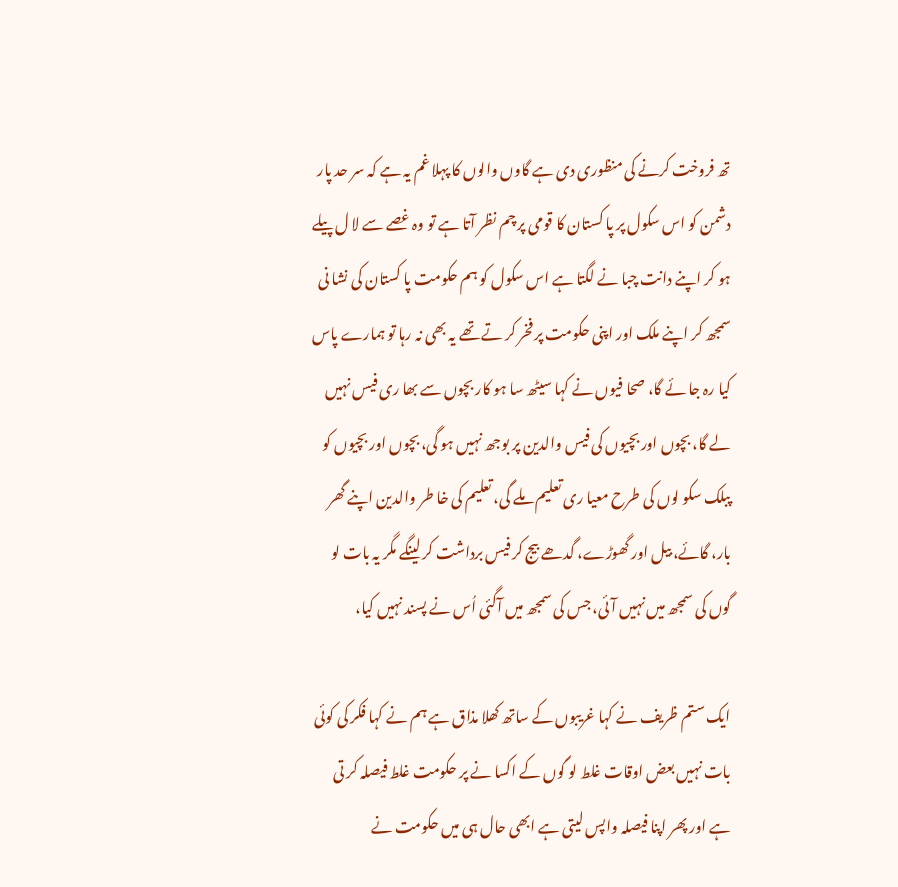تھ فروخت کرنے کی منظوری دی ہے گاوں والوں کا پہلا غم یہ ہے کہ سر حد پار دشمن کو اس سکول پر پا کستان کا قومی پر چم نظر آتا ہے تو وہ غصے سے لا ل پیلے ہو کر اپنے دانت چبا نے لگتا ہے اس سکول کو ہم حکومت پا کستان کی نشا نی سمجھ کر اپنے ملک اور اپنی حکومت پر فخر کر تے تھے یہ بھی نہ رہا تو ہمارے پاس کیا رہ جا ئے گا، صحا فیوں نے کہا سیٹھ سا ہو کار بچوں سے بھا ری فیس نہیں لے گا، بچوں اور بچیوں کی فیس والدین پر بوجھ نہیں ہو گی، بچوں اور بچیوں کو پبلک سکو لوں کی طرح معیا ری تعلیم ملے گی، تعلیم کی خا طر والدین اپنے گھر بار، گائے، بیل اور گھوڑے، گدھے بیج کر فیس برداشت کر لینگے مگر یہ بات لو گوں کی سمجھ میں نہیں آئی، جس کی سمجھ میں آگئی اُس نے پسند نہیں کیا،

ایک ستم ظریف نے کہا غریبوں کے ساتھ کھلا مذاق ہے ہم نے کہا فکر کی کوئی بات نہیں بعض اوقات غلط لو گوں کے اکسا نے پر حکومت غلط فیصلہ کر تی ہے اور پھر اپنا فیصلہ واپس لیتی ہے ابھی حال ہی میں حکومت نے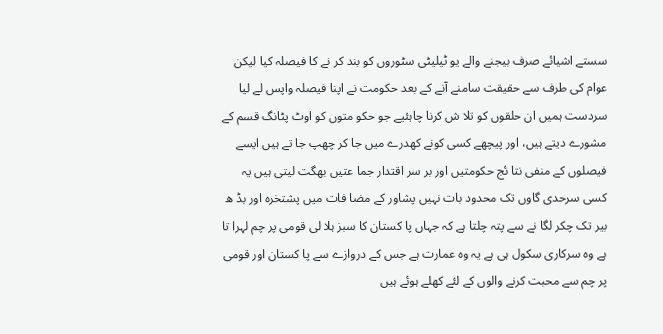سستے اشیائے صرف بیجنے والے یو ٹیلیٹی سٹوروں کو بند کر نے کا فیصلہ کیا لیکن عوام کی طرف سے حقیقت سامنے آنے کے بعد حکومت نے اپنا فیصلہ واپس لے لیا سردست ہمیں ان حلقوں کو تلا ش کرنا چاہئیے جو حکو متوں کو اوٹ پٹانگ قسم کے مشورے دیتے ہیں، اور پیچھے کسی کونے کھدرے میں جا کر چھپ جا تے ہیں ایسے فیصلوں کے منفی نتا ئج حکومتیں اور بر سر اقتدار جما عتیں بھگت لیتی ہیں یہ کسی سرحدی گاوں تک محدود بات نہیں پشاور کے مضا فات میں پشتخرہ اور بڈ ھ بیر تک چکر لگا نے سے پتہ چلتا ہے کہ جہاں پا کستان کا سبز ہلا لی قومی پر چم لہرا تا ہے وہ سرکاری سکول ہی ہے یہ وہ عمارت ہے جس کے دروازے سے پا کستان اور قومی پر چم سے محبت کرنے والوں کے لئے کھلے ہوئے ہیں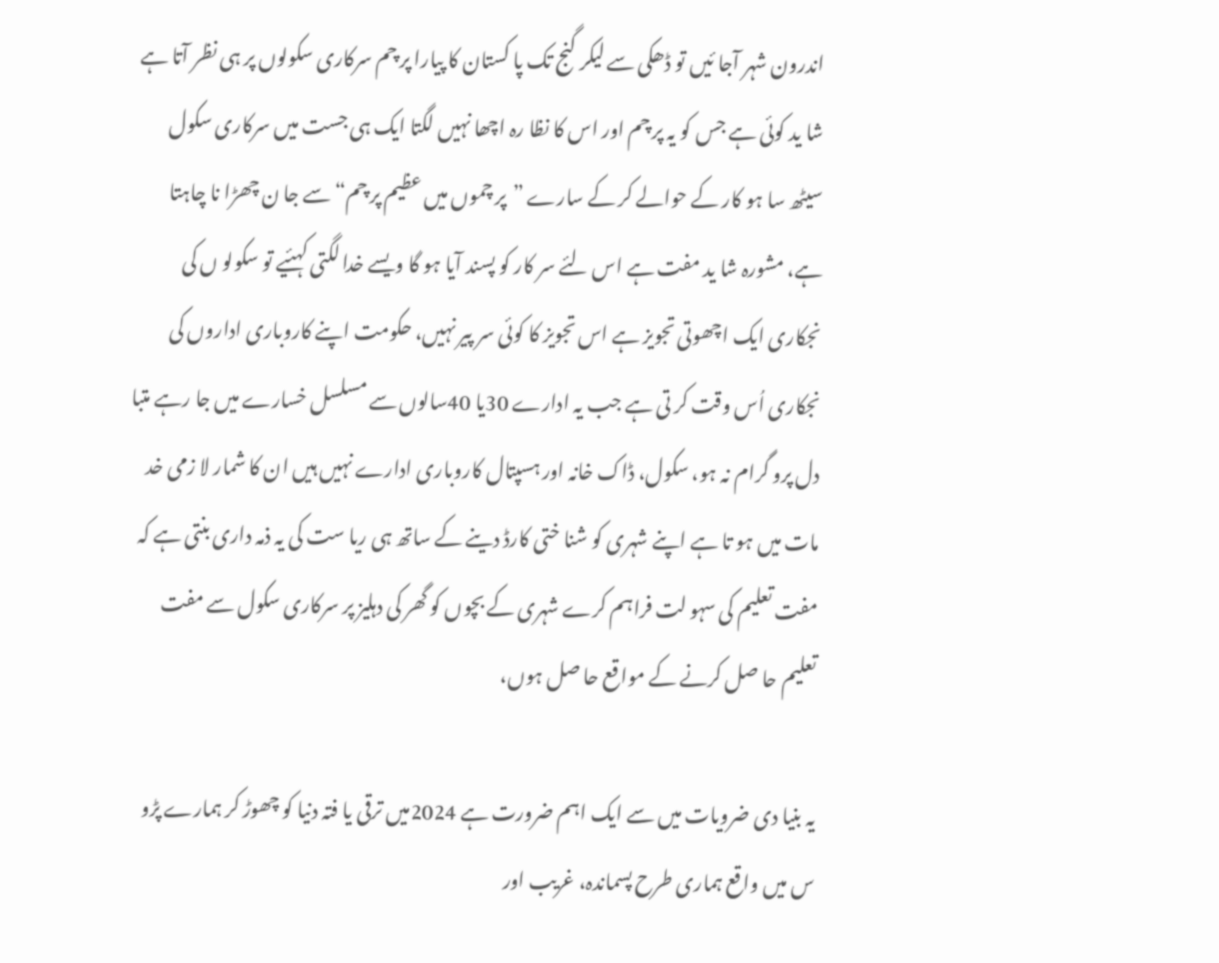اندرون شہر آجا ئیں تو ڈھکی سے لیکر گنج تک پا کستان کا پیارا پر چم سرکاری سکولوں پر ہی نظر آتا ہے شا ید کوئی ہے جس کو یہ پر چم اور اس کا نظا رہ اچھا نہیں لگتا ایک ہی جست میں سرکاری سکول سیٹھ سا ہو کار کے حوالے کر کے سارے ”پر چموں میں عظیم پر چم“ سے جا ن چھڑا نا چاہتا ہے، مشورہ شا ید مفت ہے اس لئے سر کار کو پسند آیا ہو گا ویسے خدا لگتی کہئیے تو سکولو ں کی نجکاری ایک اچھوتی تجویز ہے اس تجویز کا کوئی سر پیر نہیں، حکومت اپنے کاروباری اداروں کی نجکاری اُس وقت کر تی ہے جب یہ ادارے 30یا 40سالوں سے مسلسل خسارے میں جا رہے متبا دل پرو گرام نہ ہو، سکول، ڈاک خانہ اور ہسپتال کاروباری ادارے نہیں ہیں ان کا شمار لا زمی خد مات میں ہو تا ہے اپنے شہری کو شنا ختی کارڈ دینے کے ساتھ ہی ریا ست کی یہ ذمہ داری بنتی ہے کہ مفت تعلیم کی سہو لت فراہم کرے شہری کے بچوں کو گھر کی دہلیز پر سرکاری سکول سے مفت تعلیم حا صل کرنے کے مواقع حا صل ہوں،

یہ بنیا دی ضرویات میں سے ایک اہم ضرورت ہے 2024میں ترقی یا فتہ دنیا کو چھوڑ کر ہمارے پڑو س میں واقع ہماری طرح پسماندہ، غریب اور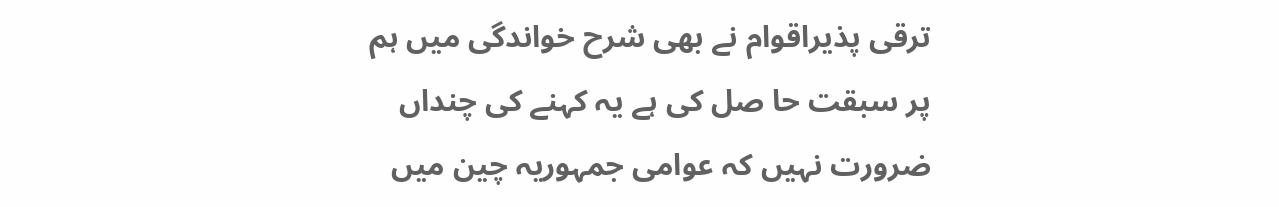ترقی پذیراقوام نے بھی شرح خواندگی میں ہم پر سبقت حا صل کی ہے یہ کہنے کی چنداں ضرورت نہیں کہ عوامی جمہوریہ چین میں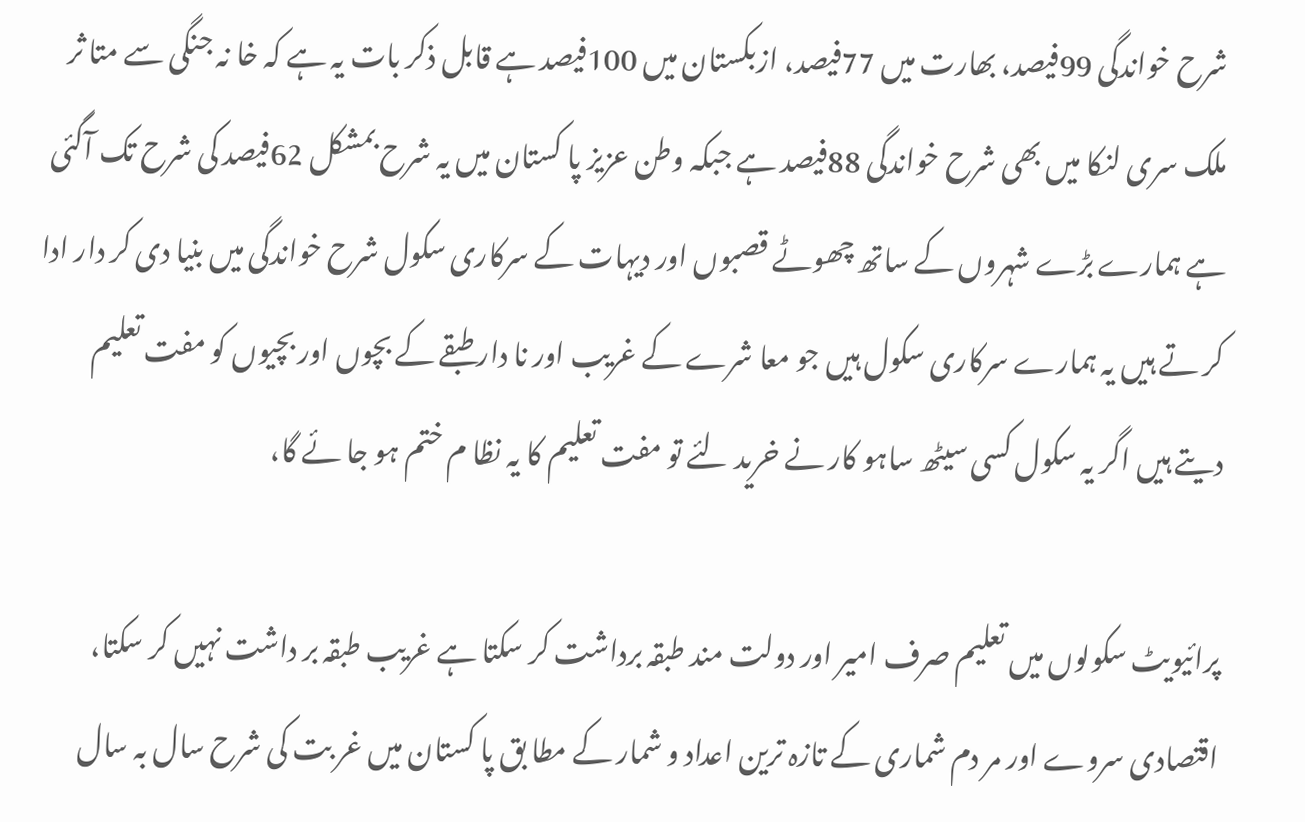شرح خواندگی 99فیصد، بھارت میں 77فیصد، ازبکستان میں 100فیصد ہے قابل ذکر بات یہ ہے کہ خا نہ جنگی سے متا ثر ملک سری لنکا میں بھی شرح خواندگی 88فیصد ہے جبکہ وطن عزیز پا کستان میں یہ شرح بمشکل 62فیصد کی شرح تک آگئی ہے ہمارے بڑے شہروں کے ساتھ چھوٹے قصبوں اور دیہات کے سرکاری سکول شرح خواندگی میں بنیا دی کر دار ادا کر تے ہیں یہ ہمارے سرکاری سکول ہیں جو معا شرے کے غریب اور نا دار طبقے کے بچوں اور بچیوں کو مفت تعلیم دیتے ہیں اگر یہ سکول کسی سیٹھ ساہو کار نے خرید لئے تو مفت تعلیم کا یہ نظا م ختم ہو جا ئے گا،

پرائیویٹ سکولوں میں تعلیم صرف امیر اور دولت مند طبقہ برداشت کر سکتا ہے غریب طبقہ بر داشت نہیں کر سکتا، اقتصادی سروے اور مر دم شماری کے تازہ ترین اعداد و شمار کے مطا بق پا کستان میں غر بت کی شرح سال بہ سال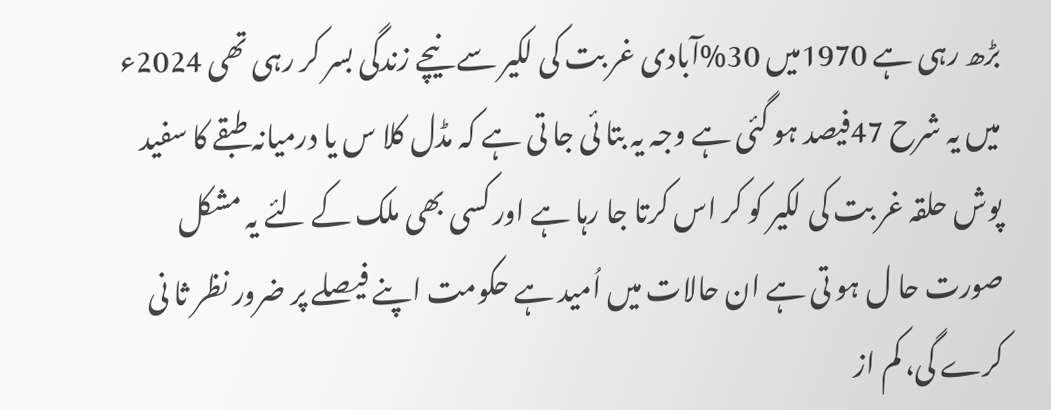بڑھ رہی ہے 1970میں 30%آبادی غر بت کی لکیر سے نیچے زندگی بسر کر رہی تھی 2024ء میں یہ شرح 47فیصد ہو گئی ہے وجہ یہ بتا ئی جا تی ہے کہ مڈل کلا س یا درمیانہ طبقے کا سفید پوش حلقہ غر بت کی لکیر کو کر اس کرتا جا رہا ہے اور کسی بھی ملک کے لئے یہ مشکل صورت حا ل ہو تی ہے ان حالات میں اُمید ہے حکومت اپنے فیصلے پر ضرور نظر ثا نی کرے گی، کم از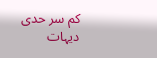کم سر حدی دیہات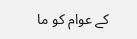کے عوام کو ما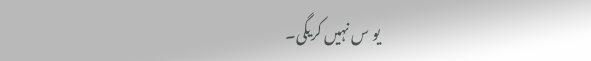یو س نہیں کریگی۔